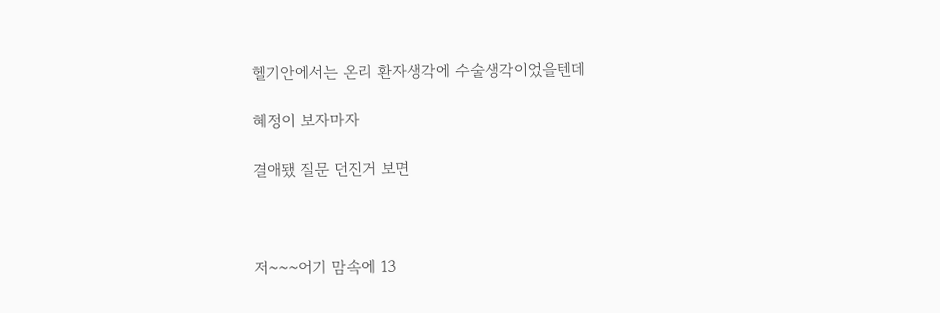헬기안에서는 온리 환자생각에 수술생각이었을텐데

혜정이 보자마자

결애됐 질문 던진거 보면



저~~~어기 맘속에 13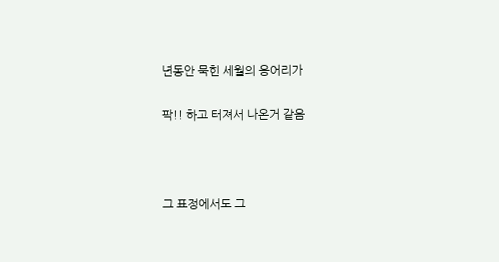년동안 묵힌 세월의 응어리가

팍!! 하고 터져서 나온거 같음



그 표정에서도 그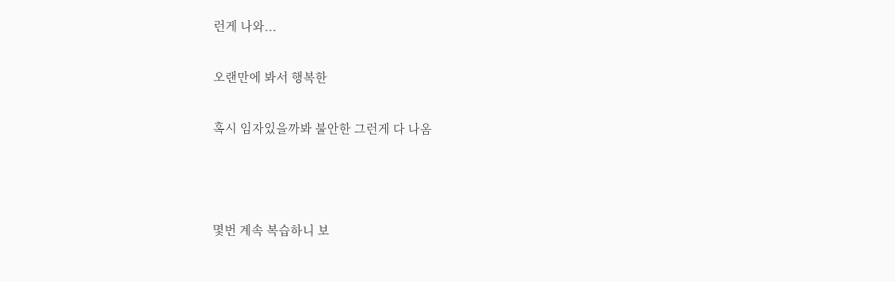런게 나와...

오랜만에 봐서 행복한

혹시 임자있을까봐 불안한 그런게 다 나옴



몇번 계속 복습하니 보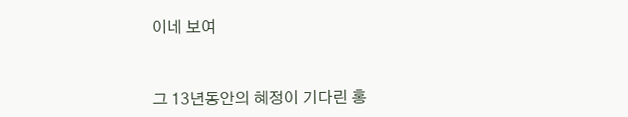이네 보여



그 13년동안의 혜정이 기다린 홍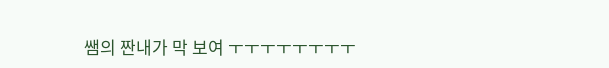쌤의 짠내가 막 보여 ㅜㅜㅜㅜㅜㅜㅜㅜ